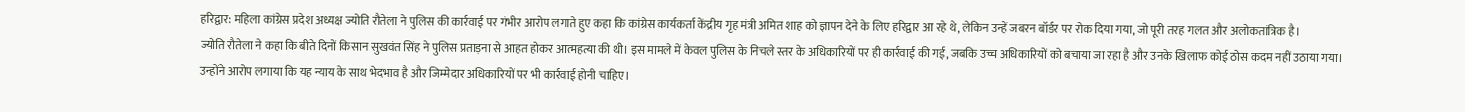हरिद्वार: महिला कांग्रेस प्रदेश अध्यक्ष ज्योति रौतेला ने पुलिस की कार्रवाई पर गंभीर आरोप लगाते हुए कहा कि कांग्रेस कार्यकर्ता केंद्रीय गृह मंत्री अमित शाह को ज्ञापन देने के लिए हरिद्वार आ रहे थे, लेकिन उन्हें जबरन बॉर्डर पर रोक दिया गया, जो पूरी तरह गलत और अलोकतांत्रिक है।
ज्योति रौतेला ने कहा कि बीते दिनों किसान सुखवंत सिंह ने पुलिस प्रताड़ना से आहत होकर आत्महत्या की थी। इस मामले में केवल पुलिस के निचले स्तर के अधिकारियों पर ही कार्रवाई की गई, जबकि उच्च अधिकारियों को बचाया जा रहा है और उनके खिलाफ कोई ठोस कदम नहीं उठाया गया। उन्होंने आरोप लगाया कि यह न्याय के साथ भेदभाव है और जिम्मेदार अधिकारियों पर भी कार्रवाई होनी चाहिए।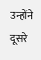उन्होंने दूसरे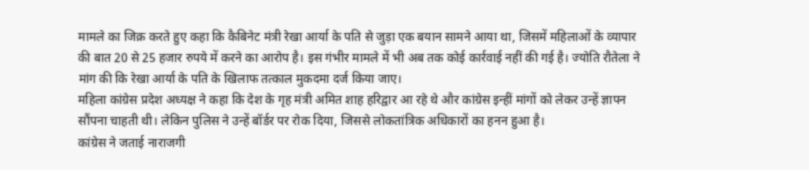मामले का जिक्र करते हुए कहा कि कैबिनेट मंत्री रेखा आर्या के पति से जुड़ा एक बयान सामने आया था, जिसमें महिलाओं के व्यापार की बात 20 से 25 हजार रुपये में करने का आरोप है। इस गंभीर मामले में भी अब तक कोई कार्रवाई नहीं की गई है। ज्योति रौतेला ने मांग की कि रेखा आर्या के पति के खिलाफ तत्काल मुकदमा दर्ज किया जाए।
महिला कांग्रेस प्रदेश अध्यक्ष ने कहा कि देश के गृह मंत्री अमित शाह हरिद्वार आ रहे थे और कांग्रेस इन्हीं मांगों को लेकर उन्हें ज्ञापन सौंपना चाहती थी। लेकिन पुलिस ने उन्हें बॉर्डर पर रोक दिया, जिससे लोकतांत्रिक अधिकारों का हनन हुआ है।
कांग्रेस ने जताई नाराजगी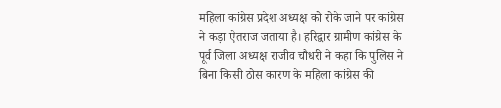महिला कांग्रेस प्रदेश अध्यक्ष को रोके जाने पर कांग्रेस ने कड़ा ऐतराज जताया है। हरिद्वार ग्रामीण कांग्रेस के पूर्व जिला अध्यक्ष राजीव चौधरी ने कहा कि पुलिस ने बिना किसी ठोस कारण के महिला कांग्रेस की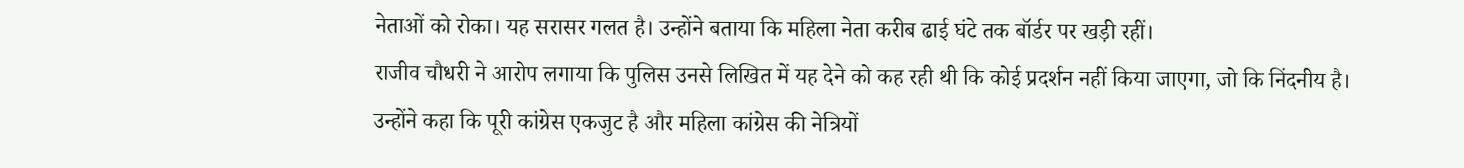नेताओं को रोका। यह सरासर गलत है। उन्होंने बताया कि महिला नेता करीब ढाई घंटे तक बॉर्डर पर खड़ी रहीं।
राजीव चौधरी ने आरोप लगाया कि पुलिस उनसे लिखित में यह देने को कह रही थी कि कोई प्रदर्शन नहीं किया जाएगा, जो कि निंदनीय है। उन्होंने कहा कि पूरी कांग्रेस एकजुट है और महिला कांग्रेस की नेत्रियों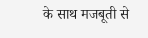के साथ मजबूती से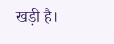खड़ी है।